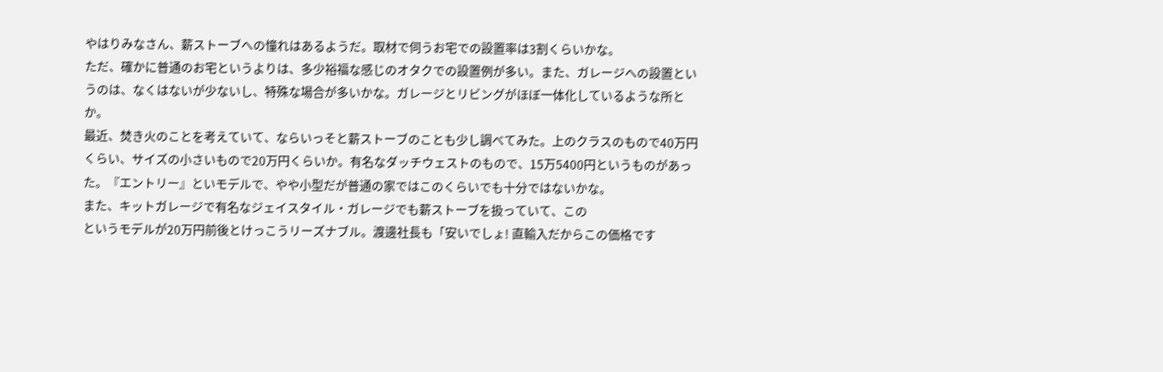やはりみなさん、薪ストーブへの憧れはあるようだ。取材で伺うお宅での設置率は3割くらいかな。
ただ、確かに普通のお宅というよりは、多少裕福な感じのオタクでの設置例が多い。また、ガレージへの設置というのは、なくはないが少ないし、特殊な場合が多いかな。ガレージとリビングがほぼ一体化しているような所とか。
最近、焚き火のことを考えていて、ならいっそと薪ストーブのことも少し調べてみた。上のクラスのもので40万円くらい、サイズの小さいもので20万円くらいか。有名なダッチウェストのもので、15万5400円というものがあった。『エントリー』といモデルで、やや小型だが普通の家ではこのくらいでも十分ではないかな。
また、キットガレージで有名なジェイスタイル・ガレージでも薪ストーブを扱っていて、この
というモデルが20万円前後とけっこうリーズナブル。渡邊社長も「安いでしょ! 直輸入だからこの価格です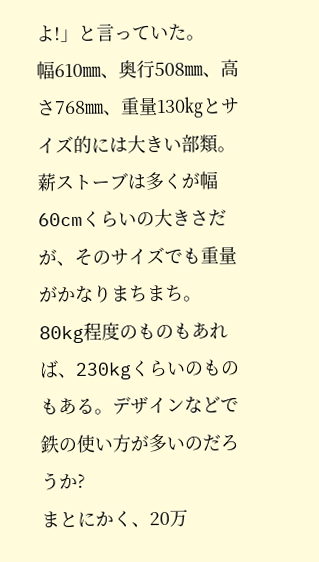よ!」と言っていた。
幅610㎜、奥行508㎜、高さ768㎜、重量130㎏とサイズ的には大きい部類。薪ストーブは多くが幅60cmくらいの大きさだが、そのサイズでも重量がかなりまちまち。80kg程度のものもあれば、230kgくらいのものもある。デザインなどで鉄の使い方が多いのだろうか?
まとにかく、20万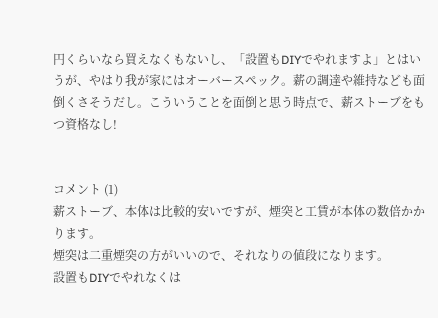円くらいなら買えなくもないし、「設置もDIYでやれますよ」とはいうが、やはり我が家にはオーバースペック。薪の調達や維持なども面倒くさそうだし。こういうことを面倒と思う時点で、薪ストーブをもつ資格なし!


コメント (1)
薪ストーブ、本体は比較的安いですが、煙突と工賃が本体の数倍かかります。
煙突は二重煙突の方がいいので、それなりの値段になります。
設置もDIYでやれなくは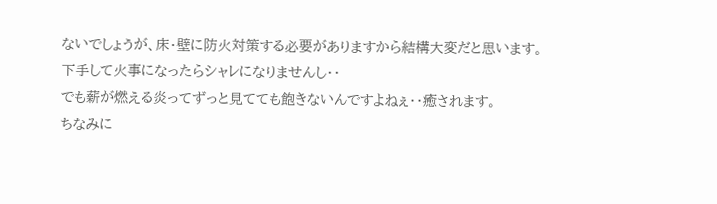ないでしょうが、床・壁に防火対策する必要がありますから結構大変だと思います。
下手して火事になったらシャレになりませんし・・
でも薪が燃える炎ってずっと見てても飽きないんですよねぇ・・癒されます。
ちなみに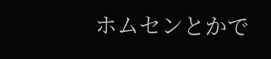ホムセンとかで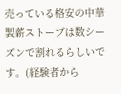売っている格安の中華製薪ストーブは数シーズンで割れるらしいです。(経験者から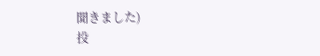聞きました)
投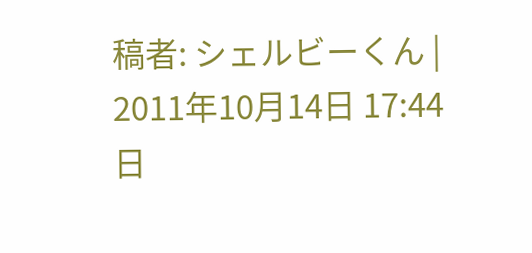稿者: シェルビーくん | 2011年10月14日 17:44
日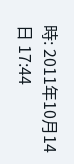時: 2011年10月14日 17:44